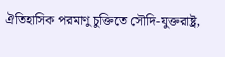ঐতিহাসিক পরমাণু চুক্তিতে সৌদি-যুক্তরাষ্ট্র,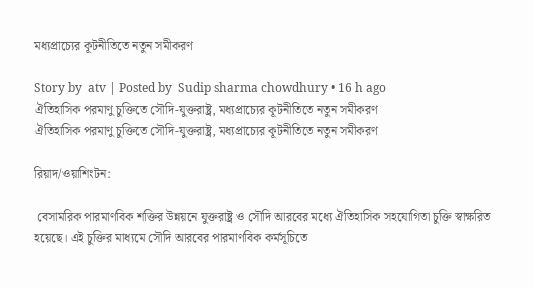মধ্যপ্রাচ্যের কূটনীতিতে নতুন সমীকরণ

Story by  atv | Posted by  Sudip sharma chowdhury • 16 h ago
ঐতিহাসিক পরমাণু চুক্তিতে সৌদি-যুক্তরাষ্ট্র, মধ্যপ্রাচ্যের কূটনীতিতে নতুন সমীকরণ
ঐতিহাসিক পরমাণু চুক্তিতে সৌদি-যুক্তরাষ্ট্র, মধ্যপ্রাচ্যের কূটনীতিতে নতুন সমীকরণ

রিয়াদ/ওয়াশিংটন:

 বেসামরিক পারমাণবিক শক্তির উন্নয়নে যুক্তরাষ্ট্র ও সৌদি আরবের মধ্যে ঐতিহাসিক সহযোগিতা চুক্তি স্বাক্ষরিত হয়েছে। এই চুক্তির মাধ্যমে সৌদি আরবের পারমাণবিক কর্মসূচিতে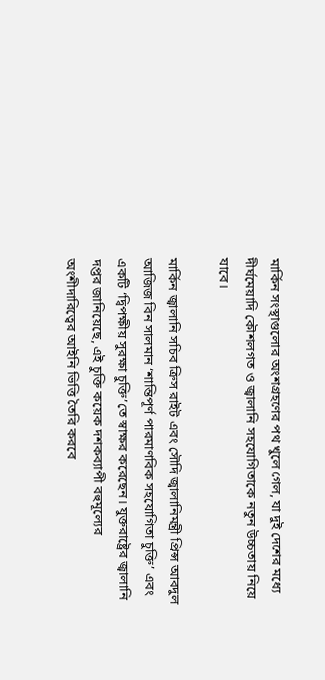মার্কিন সংস্থাগুলোর অংশগ্রহণের পথ খুলে গেল, যা দুই দেশের মধ্যে দীর্ঘমেয়াদি কৌশলগত ও জ্বালানি সহযোগিতাকে নতুন উচ্চতায় নিয়ে যাবে।

মার্কিন জ্বালানি সচিব ক্রিস রাইট এবং সৌদি জ্বালানিমন্ত্রী প্রিন্স আবদুল আজিজ বিন সালমান ‘শান্তিপূর্ণ পারমাণবিক সহযোগিতা চুক্তি’ এবং একটি ‘দ্বিপক্ষীয় সুরক্ষা চুক্তি’তে স্বাক্ষর করেছেন। যুক্তরাষ্ট্রের জ্বালানি দপ্তর জানিয়েছে, এই চুক্তি কয়েক দশকব্যাপী বহুমূল্যের অংশীদারিত্বের আইনি ভিত্তি তৈরি করবে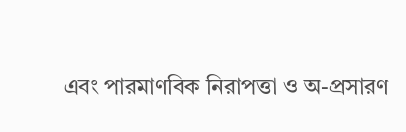এবং পারমাণবিক নিরাপত্তা ও অ-প্রসারণ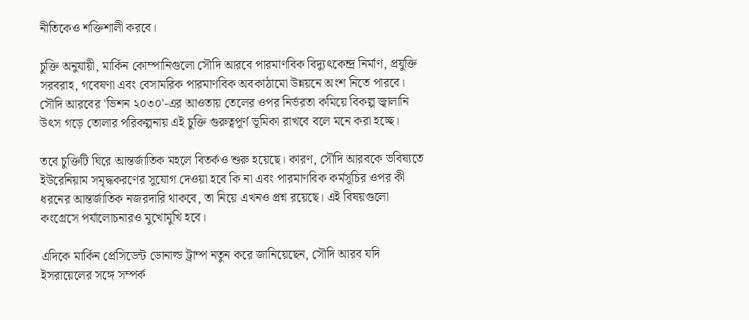নীতিকেও শক্তিশালী করবে।

চুক্তি অনুযায়ী, মার্কিন কোম্পানিগুলো সৌদি আরবে পারমাণবিক বিদ্যুৎকেন্দ্র নির্মাণ, প্রযুক্তি সরবরাহ, গবেষণা এবং বেসামরিক পারমাণবিক অবকাঠামো উন্নয়নে অংশ নিতে পারবে। সৌদি আরবের 'ভিশন ২০৩০'-এর আওতায় তেলের ওপর নির্ভরতা কমিয়ে বিকল্প জ্বালানি উৎস গড়ে তোলার পরিকল্পনায় এই চুক্তি গুরুত্বপূর্ণ ভূমিকা রাখবে বলে মনে করা হচ্ছে।

তবে চুক্তিটি ঘিরে আন্তর্জাতিক মহলে বিতর্কও শুরু হয়েছে। কারণ, সৌদি আরবকে ভবিষ্যতে ইউরেনিয়াম সমৃদ্ধকরণের সুযোগ দেওয়া হবে কি না এবং পারমাণবিক কর্মসূচির ওপর কী ধরনের আন্তর্জাতিক নজরদারি থাকবে, তা নিয়ে এখনও প্রশ্ন রয়েছে। এই বিষয়গুলো কংগ্রেসে পর্যালোচনারও মুখোমুখি হবে।

এদিকে মার্কিন প্রেসিডেন্ট ডোনাল্ড ট্রাম্প নতুন করে জানিয়েছেন, সৌদি আরব যদি ইসরায়েলের সঙ্গে সম্পর্ক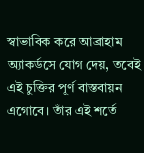স্বাভাবিক করে আব্রাহাম অ্যাকর্ডসে যোগ দেয়, তবেই এই চুক্তির পূর্ণ বাস্তবায়ন এগোবে। তাঁর এই শর্তে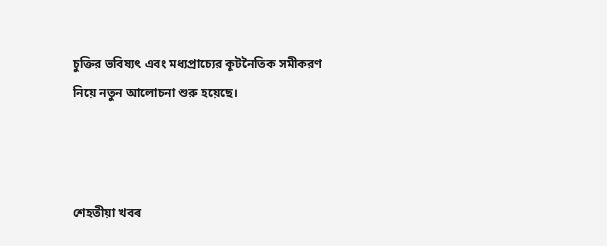চুক্তির ভবিষ্যৎ এবং মধ্যপ্রাচ্যের কূটনৈতিক সমীকরণ নিয়ে নতুন আলোচনা শুরু হয়েছে।



শেহতীয়া খবৰ